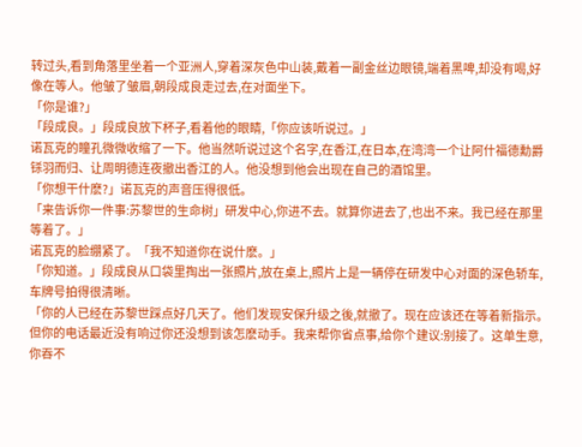转过头,看到角落里坐着一个亚洲人,穿着深灰色中山装,戴着一副金丝边眼镜,端着黑啤,却没有喝,好像在等人。他皱了皱眉,朝段成良走过去,在对面坐下。
「你是谁?」
「段成良。」段成良放下杯子,看着他的眼睛,「你应该听说过。」
诺瓦克的瞳孔微微收缩了一下。他当然听说过这个名字,在香江,在日本,在湾湾一个让阿什福德勳爵铩羽而归、让周明德连夜撤出香江的人。他没想到他会出现在自己的酒馆里。
「你想干什麽?」诺瓦克的声音压得很低。
「来告诉你一件事:苏黎世的生命树」研发中心,你进不去。就算你进去了,也出不来。我已经在那里等着了。」
诺瓦克的脸绷紧了。「我不知道你在说什麽。」
「你知道。」段成良从口袋里掏出一张照片,放在桌上,照片上是一辆停在研发中心对面的深色轿车,车牌号拍得很清晰。
「你的人已经在苏黎世踩点好几天了。他们发现安保升级之後,就撤了。现在应该还在等着新指示。但你的电话最近没有响过你还没想到该怎麽动手。我来帮你省点事,给你个建议:别接了。这单生意,你吞不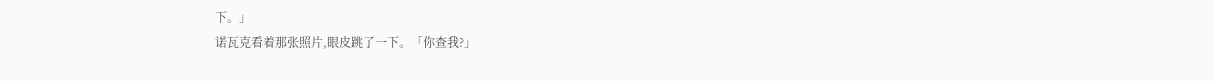下。」
诺瓦克看着那张照片,眼皮跳了一下。「你查我?」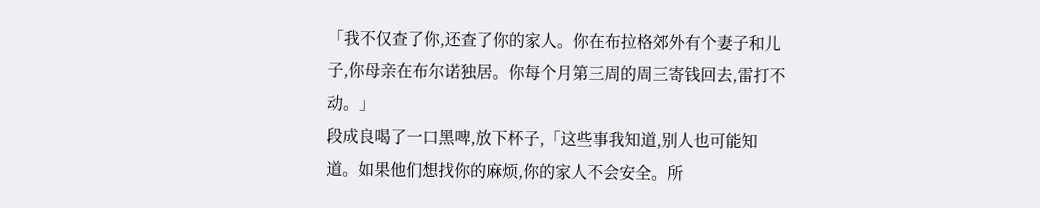「我不仅查了你,还查了你的家人。你在布拉格郊外有个妻子和儿子,你母亲在布尔诺独居。你每个月第三周的周三寄钱回去,雷打不动。」
段成良喝了一口黑啤,放下杯子,「这些事我知道,别人也可能知道。如果他们想找你的麻烦,你的家人不会安全。所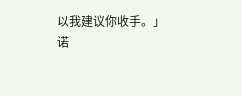以我建议你收手。」
诺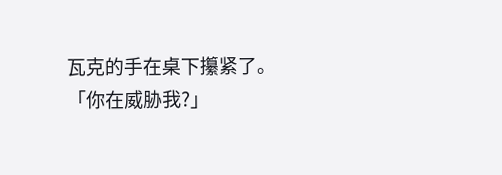瓦克的手在桌下攥紧了。「你在威胁我?」